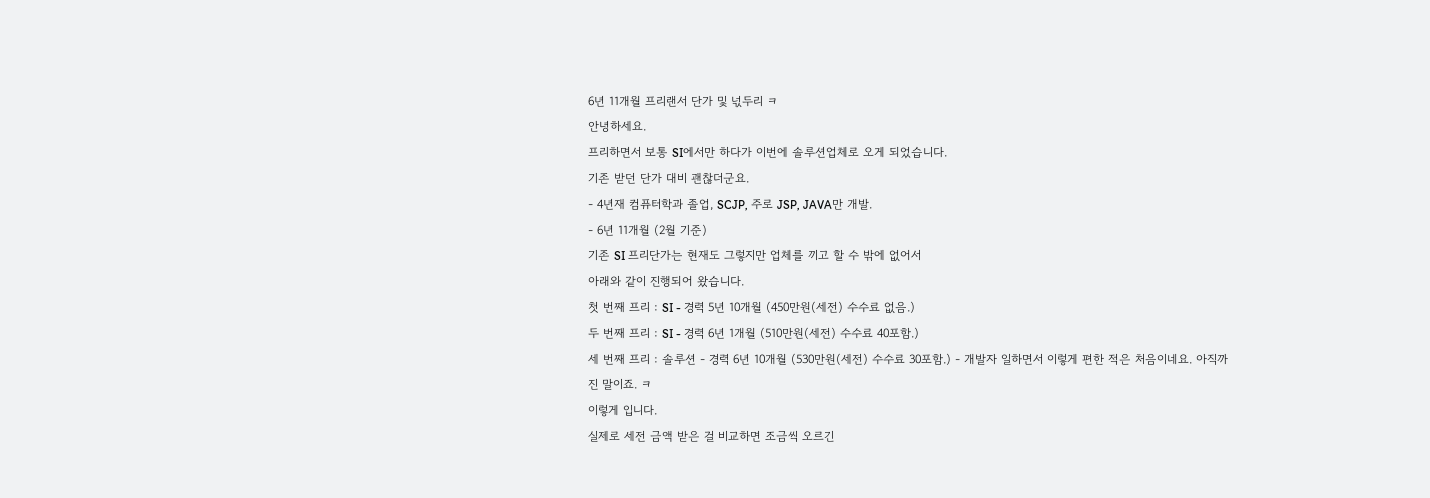6년 11개월 프리랜서 단가 및 넋두리 ㅋ
안녕하세요.
프리하면서 보통 SI에서만 하다가 이번에 솔루션업체로 오게 되었습니다.
기존 받던 단가 대비 괜찮더군요.
- 4년재 컴퓨터학과 졸업, SCJP, 주로 JSP, JAVA만 개발.
- 6년 11개월 (2월 기준)
기존 SI 프리단가는 현재도 그렇지만 업체를 끼고 할 수 밖에 없어서
아래와 같이 진행되어 왔습니다.
첫 번째 프리 : SI - 경력 5년 10개월 (450만원(세전) 수수료 없음.)
두 번째 프리 : SI - 경력 6년 1개월 (510만원(세전) 수수료 40포함.)
세 번째 프리 : 솔루션 - 경력 6년 10개월 (530만원(세전) 수수료 30포함.) - 개발자 일하면서 이렇게 편한 적은 처음이네요. 아직까진 말이죠. ㅋ
이렇게 입니다.
실제로 세전 금액 받은 걸 비교하면 조금씩 오르긴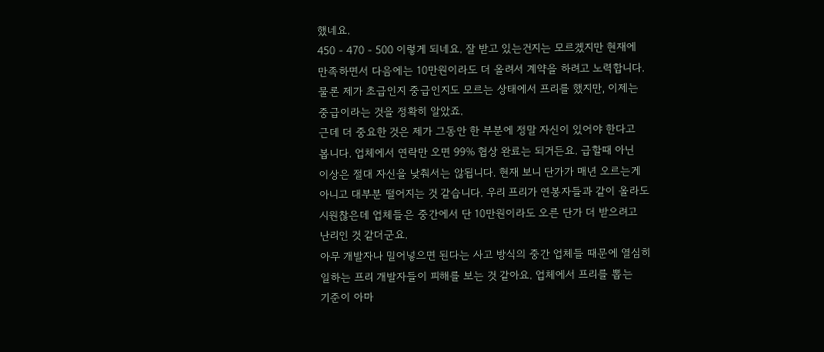했네요.
450 - 470 - 500 이렇게 되네요. 잘 받고 있는건지는 모르겠지만 현재에
만족하면서 다음에는 10만원이라도 더 올려서 계약을 하려고 노력합니다.
물론 제가 초급인지 중급인지도 모르는 상태에서 프리를 했지만, 이제는
중급이라는 것을 정확히 알았죠.
근데 더 중요한 것은 제가 그동안 한 부분에 정말 자신이 있어야 한다고
봅니다. 업체에서 연락만 오면 99% 협상 완료는 되거든요. 급할때 아닌
이상은 절대 자신을 낮춰서는 않됩니다. 현재 보니 단가가 매년 오르는게
아니고 대부분 떨어지는 것 같습니다. 우리 프리가 연봉자들과 같이 올라도
시원찮은데 업체들은 중간에서 단 10만원이라도 오른 단가 더 받으려고
난리인 것 같더군요.
아무 개발자나 밀어넣으면 된다는 사고 방식의 중간 업체들 때문에 열심히
일하는 프리 개발자들이 피해를 보는 것 같아요. 업체에서 프리를 뽑는
기준이 아마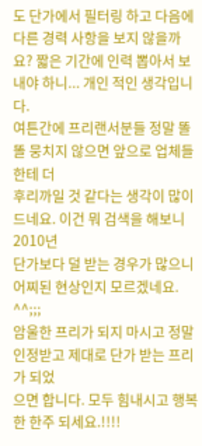도 단가에서 필터링 하고 다음에 다른 경력 사항을 보지 않을까
요? 짧은 기간에 인력 뽑아서 보내야 하니... 개인 적인 생각입니다.
여튼간에 프리랜서분들 정말 똘똘 뭉치지 않으면 앞으로 업체들한테 더
후리까일 것 같다는 생각이 많이 드네요. 이건 뭐 검색을 해보니 2010년
단가보다 덜 받는 경우가 많으니 어찌된 현상인지 모르겠네요. ^^;;;
암울한 프리가 되지 마시고 정말 인정받고 제대로 단가 받는 프리가 되었
으면 합니다. 모두 힘내시고 행복한 한주 되세요.!!!!